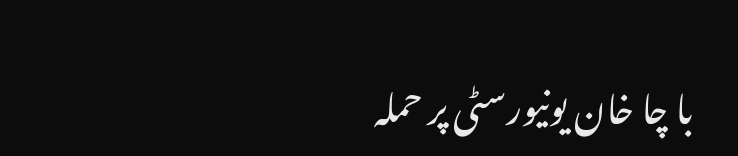با چا خان یونیورسٹی پر حملہ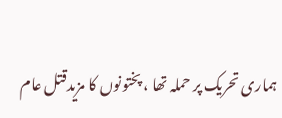ہماری تحریک پر حملہ تھا ، پختونوں کا مزیدقتل عام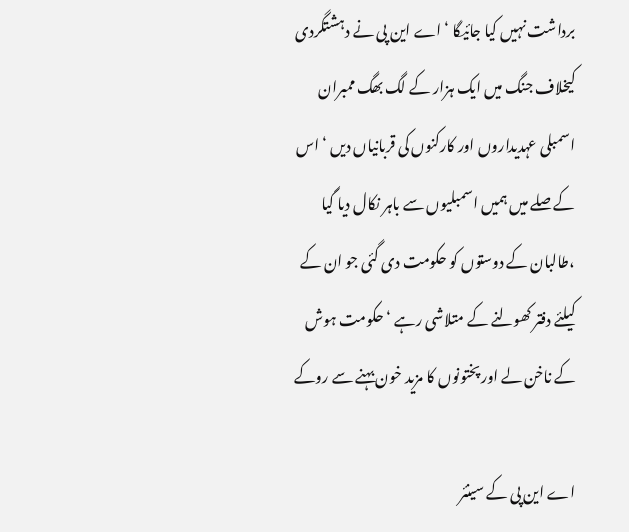برداشت نہیں کیا جائیگا ‘اے این پی نے دہشتگردی کیخلاف جنگ میں ایک ہزار کے لگ بھگ ممبران اسمبلی عہدیداروں اور کارکنوں کی قربانیاں دیں ‘ اس کے صلے میں ہمیں اسمبلیوں سے باہر نکال دیا گیا ،طالبان کے دوستوں کو حکومت دی گئی جو ان کے کیلئے دفتر کھولنے کے متلاشی رہے ‘حکومت ہوش کے ناخن لے اور پختونوں کا مزید خون بہنے سے روکے

اے این پی کے سینئر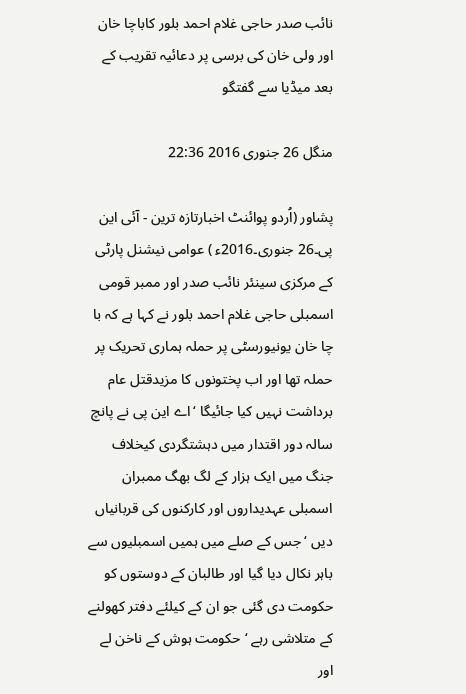نائب صدر حاجی غلام احمد بلور کاباچا خان اور ولی خان کی برسی پر دعائیہ تقریب کے بعد میڈیا سے گفتگو

منگل 26 جنوری 2016 22:36

پشاور (اُردو پوائنٹ اخبارتازہ ترین - آئی این پی۔26 جنوری۔2016ء ) عوامی نیشنل پارٹی کے مرکزی سینئر نائب صدر اور ممبر قومی اسمبلی حاجی غلام احمد بلور نے کہا ہے کہ با چا خان یونیورسٹی پر حملہ ہماری تحریک پر حملہ تھا اور اب پختونوں کا مزیدقتل عام برداشت نہیں کیا جائیگا ‘اے این پی نے پانچ سالہ دور اقتدار میں دہشتگردی کیخلاف جنگ میں ایک ہزار کے لگ بھگ ممبران اسمبلی عہدیداروں اور کارکنوں کی قربانیاں دیں ‘جس کے صلے میں ہمیں اسمبلیوں سے باہر نکال دیا گیا اور طالبان کے دوستوں کو حکومت دی گئی جو ان کے کیلئے دفتر کھولنے کے متلاشی رہے ‘حکومت ہوش کے ناخن لے اور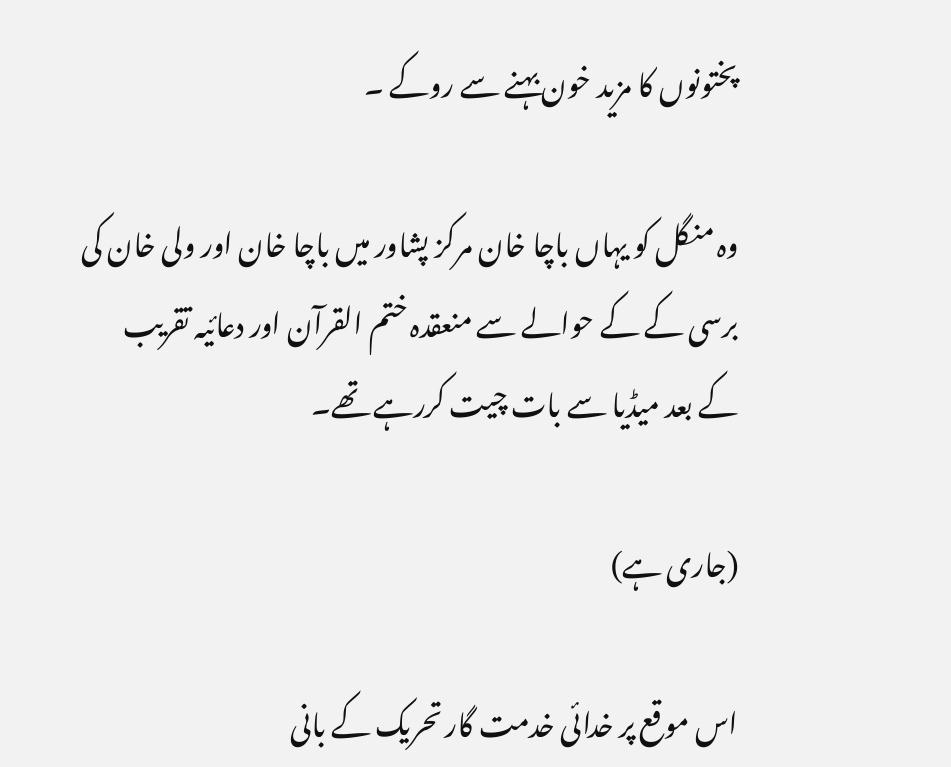پختونوں کا مزید خون بہنے سے روکے ۔

وہ منگل کو یہاں باچا خان مرکز پشاور میں باچا خان اور ولی خان کی برسی کے کے حوالے سے منعقدہ ختم القرآن اور دعائیہ تقریب کے بعد میڈیا سے بات چیت کررہے تھے۔

(جاری ہے)

اس موقع پر خدائی خدمت گار تحریک کے بانی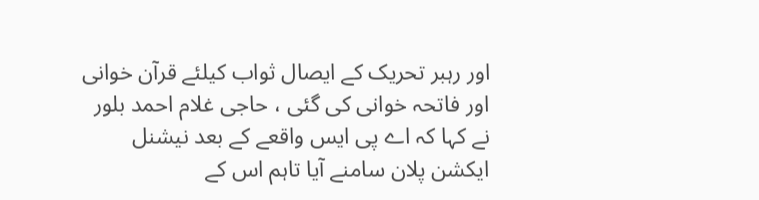اور رہبر تحریک کے ایصال ثواب کیلئے قرآن خوانی اور فاتحہ خوانی کی گئی ، حاجی غلام احمد بلور نے کہا کہ اے پی ایس واقعے کے بعد نیشنل ایکشن پلان سامنے آیا تاہم اس کے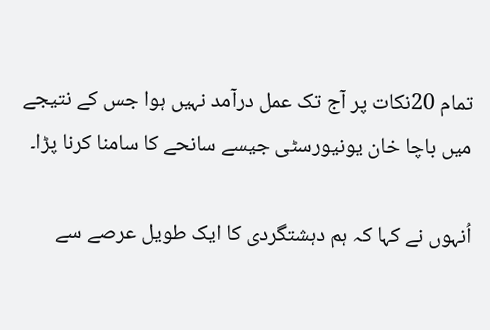تمام 20نکات پر آج تک عمل درآمد نہیں ہوا جس کے نتیجے میں باچا خان یونیورسٹی جیسے سانحے کا سامنا کرنا پڑا۔

اُنہوں نے کہا کہ ہم دہشتگردی کا ایک طویل عرصے سے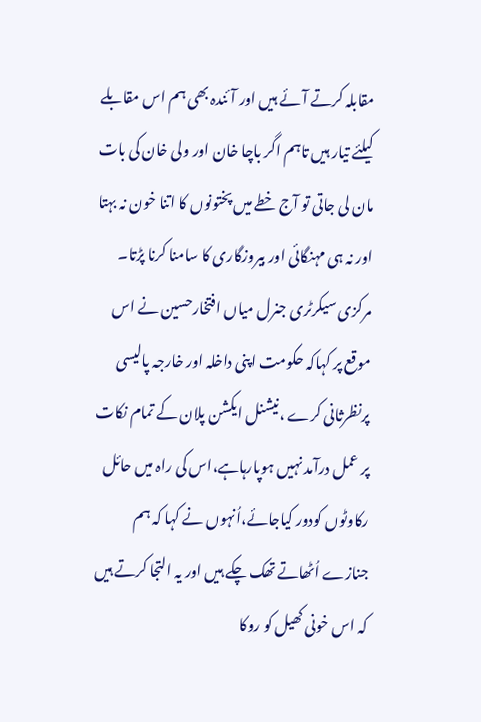مقابلہ کرتے آئے ہیں اور آئندہ بھی ہم اس مقابلے کیلئے تیار ہیں تاہم اگر باچا خان اور ولی خان کی بات مان لی جاتی تو آج خطے میں پختونوں کا اتنا خون نہ بہتا اور نہ ہی مہنگائی اور بیروزگاری کا سامنا کرنا پڑتا۔ مرکزی سیکرٹری جنرل میاں افتخارحسین نے اس موقع پر کہاکہ حکومت اپنی داخلہ اور خارجہ پالیسی پرنظرثانی کرے ،نیشنل ایکشن پلان کے تمام نکات پر عمل درآمد نہیں ہوپارہاہے،اس کی راہ میں حائل رکاوٹوں کودور کیاجائے،اُنہوں نے کہا کہ ہم جنازے اُٹھاتے تھک چکے ہیں اور یہ التجا کرتے ہیں کہ اس خونی کھیل کو روکا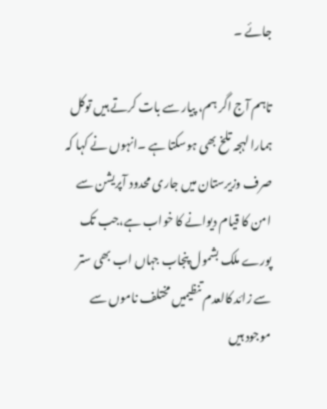جائے ۔

تاہم آج اگر ہم، پیار سے بات کرتے ہیں توکل ہمارا لہجہ تلخ بھی ہوسکتا ہے ۔انہوں نے کہا کہ صرف وزیرستان میں جاری محدود آپریشن سے امن کا قیام دیوانے کا خواب ہے،جب تک پورے ملک بشمول پنجاب جہاں اب بھی ستر سے زائد کالعدم تنظیمیں مختلف ناموں سے موجود ہیں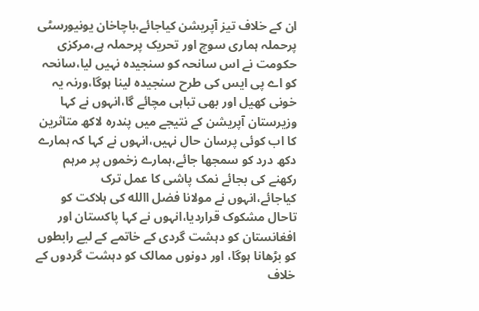ان کے خلاف تیز آپریشن کیاجائے،باچاخان یونیورسٹی پرحملہ ہماری سوچ اور تحریک پرحملہ ہے،مرکزی حکومت نے اس سانحہ کو سنجیدہ نہیں لیا،سانحہ کو اے پی ایس کی طرح سنجیدہ لینا ہوگا،ورنہ یہ خونی کھیل اور بھی تباہی مچائے گا،انہوں نے کہا وزیرستان آپریشن کے نتیجے میں پندرہ لاکھ متاثرین کا اب کوئی پرسان حال نہیں،انہوں نے کہا کہ ہمارے دکھ درد کو سمجھا جائے،ہمارے زخموں پر مرہم رکھنے کی بجائے نمک پاشی کا عمل ترک کیاجائے،انہوں نے مولانا فضل االله کی ہلاکت کو تاحال مشکوک قراردیا،انہوں نے کہا پاکستان اور افغانستان کو دہشت گردی کے خاتمے کے لیے رابطوں کو بڑھانا ہوگا، اور دونوں ممالک کو دہشت گردوں کے خلاف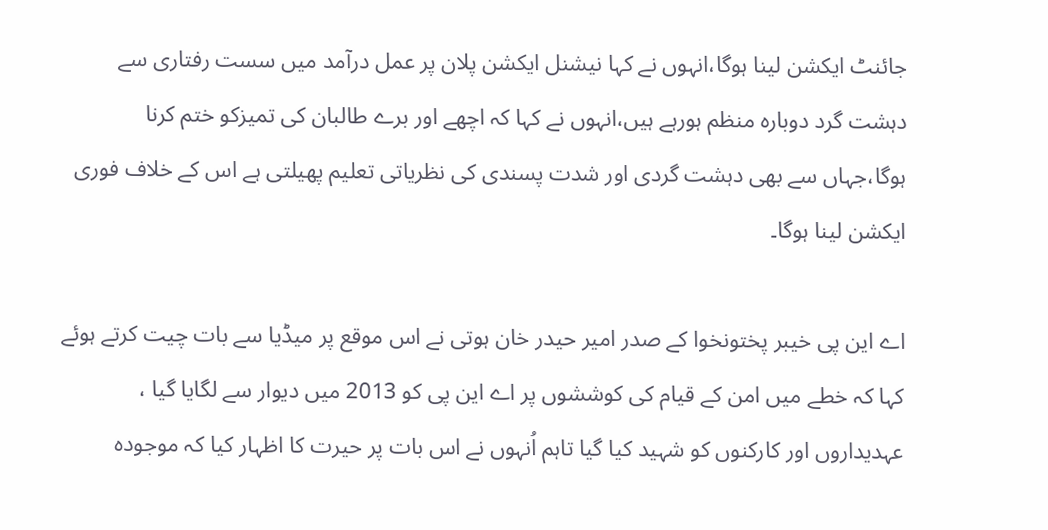جائنٹ ایکشن لینا ہوگا،انہوں نے کہا نیشنل ایکشن پلان پر عمل درآمد میں سست رفتاری سے دہشت گرد دوبارہ منظم ہورہے ہیں،انہوں نے کہا کہ اچھے اور برے طالبان کی تمیزکو ختم کرنا ہوگا،جہاں سے بھی دہشت گردی اور شدت پسندی کی نظریاتی تعلیم پھیلتی ہے اس کے خلاف فوری ایکشن لینا ہوگا۔

اے این پی خیبر پختونخوا کے صدر امیر حیدر خان ہوتی نے اس موقع پر میڈیا سے بات چیت کرتے ہوئے کہا کہ خطے میں امن کے قیام کی کوششوں پر اے این پی کو 2013 میں دیوار سے لگایا گیا ، عہدیداروں اور کارکنوں کو شہید کیا گیا تاہم اُنہوں نے اس بات پر حیرت کا اظہار کیا کہ موجودہ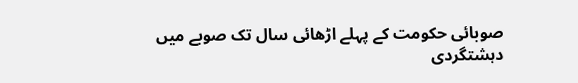صوبائی حکومت کے پہلے اڑھائی سال تک صوبے میں دہشتگردی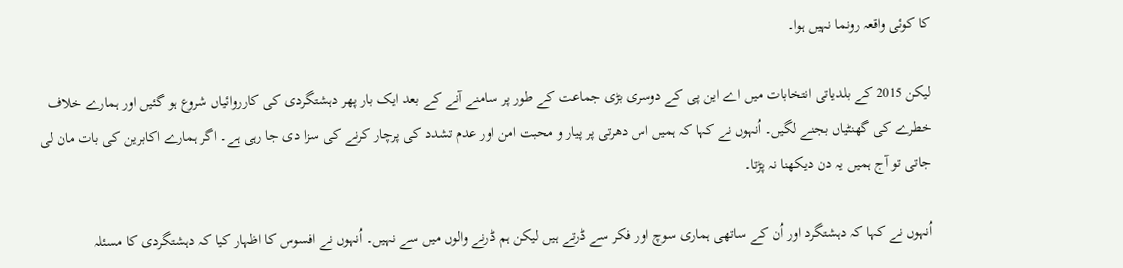کا کوئی واقعہ رونما نہیں ہوا۔

لیکن 2015 کے بلدیاتی انتخابات میں اے این پی کے دوسری بڑی جماعت کے طور پر سامنے آنے کے بعد ایک بار پھر دہشتگردی کی کارروائیاں شروع ہو گئیں اور ہمارے خلاف خطرے کی گھنٹیاں بجنے لگیں۔ اُنہوں نے کہا کہ ہمیں اس دھرتی پر پیار و محبت امن اور عدم تشدد کی پرچار کرنے کی سزا دی جا رہی ہے۔ اگر ہمارے اکابرین کی بات مان لی جاتی تو آج ہمیں یہ دن دیکھنا نہ پڑتا۔

اُنہوں نے کہا کہ دہشتگرد اور اُن کے ساتھی ہماری سوچ اور فکر سے ڈرتے ہیں لیکن ہم ڈرنے والوں میں سے نہیں۔ اُنہوں نے افسوس کا اظہار کیا کہ دہشتگردی کا مسئلہ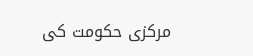مرکزی حکومت کی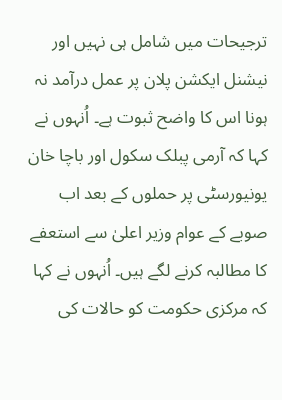ترجیحات میں شامل ہی نہیں اور نیشنل ایکشن پلان پر عمل درآمد نہ ہونا اس کا واضح ثبوت ہے۔ اُنہوں نے کہا کہ آرمی پبلک سکول اور باچا خان یونیورسٹی پر حملوں کے بعد اب صوبے کے عوام وزیر اعلیٰ سے استعفے کا مطالبہ کرنے لگے ہیں۔ اُنہوں نے کہا کہ مرکزی حکومت کو حالات کی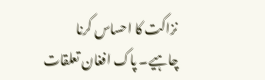نزاکت کا احساس کرنا چاہیے۔ پاک افغان تعلقات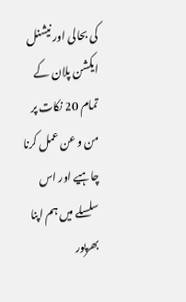کی بحالی اور نیشنل ایکشن پلان کے تمام 20 نکات پر من و عن عمل کرنا چاہیے اور اس سلسلے میں ہم اپنا بھرپور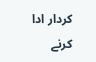کردار ادا کرنے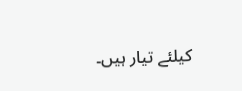کیلئے تیار ہیں۔